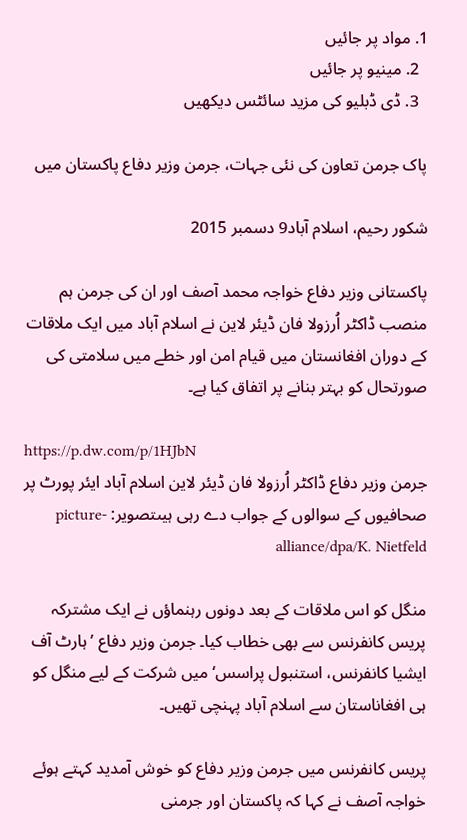1. مواد پر جائیں
  2. مینیو پر جائیں
  3. ڈی ڈبلیو کی مزید سائٹس دیکھیں

پاک جرمن تعاون کی نئی جہات، جرمن وزیر دفاع پاکستان میں

شکور رحیم، اسلام آباد9 دسمبر 2015

پاکستانی وزیر دفاع خواجہ محمد آصف اور ان کی جرمن ہم منصب ڈاکٹر اُرزولا فان ڈیئر لاین نے اسلام آباد میں ایک ملاقات کے دوران افغانستان میں قیام امن اور خطے میں سلامتی کی صورتحال کو بہتر بنانے پر اتفاق کیا ہے۔

https://p.dw.com/p/1HJbN
جرمن وزیر دفاع ڈاکٹر اُرزولا فان ڈیئر لاین اسلام آباد ایئر پورٹ پر صحافیوں کے سوالوں کے جواب دے رہی ہیںتصویر: picture-alliance/dpa/K. Nietfeld

منگل کو اس ملاقات کے بعد دونوں رہنماؤں نے ایک مشترکہ پریس کانفرنس سے بھی خطاب کیا۔ جرمن وزیر دفاع ’ہارٹ آف ایشیا کانفرنس، استنبول پراسس‘ میں شرکت کے لیے منگل کو ہی افغاناستان سے اسلام آباد پہنچی تھیں۔

پریس کانفرنس میں جرمن وزیر دفاع کو خوش آمدید کہتے ہوئے خواجہ آصف نے کہا کہ پاکستان اور جرمنی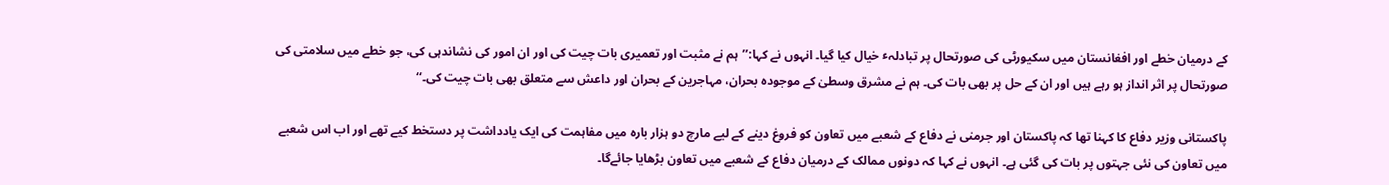کے درمیان خطے اور افغانستان میں سکیورٹی کی صورتحال پر تبادلہٴ خیال کیا گیا۔ انہوں نے کہا:’’ہم نے مثبت اور تعمیری بات چیت کی اور ان امور کی نشاندہی کی، جو خطے میں سلامتی کی صورتحال پر اثر انداز ہو رہے ہیں اور ان کے حل پر بھی بات کی۔ ہم نے مشرق وسطیٰ کے موجودہ بحران، مہاجرین کے بحران اور داعش سے متعلق بھی بات چیت کی۔‘‘

پاکستانی وزیر دفاع کا کہنا تھا کہ پاکستان اور جرمنی نے دفاع کے شعبے میں تعاون کو فروغ دینے کے لیے مارچ دو ہزار بارہ میں مفاہمت کی ایک یادداشت پر دستخط کیے تھے اور اب اس شعبے میں تعاون کی نئی جہتوں پر بات کی گئی ہے۔ انہوں نے کہا کہ دونوں ممالک کے درمیان دفاع کے شعبے میں تعاون بڑھایا جائےگا۔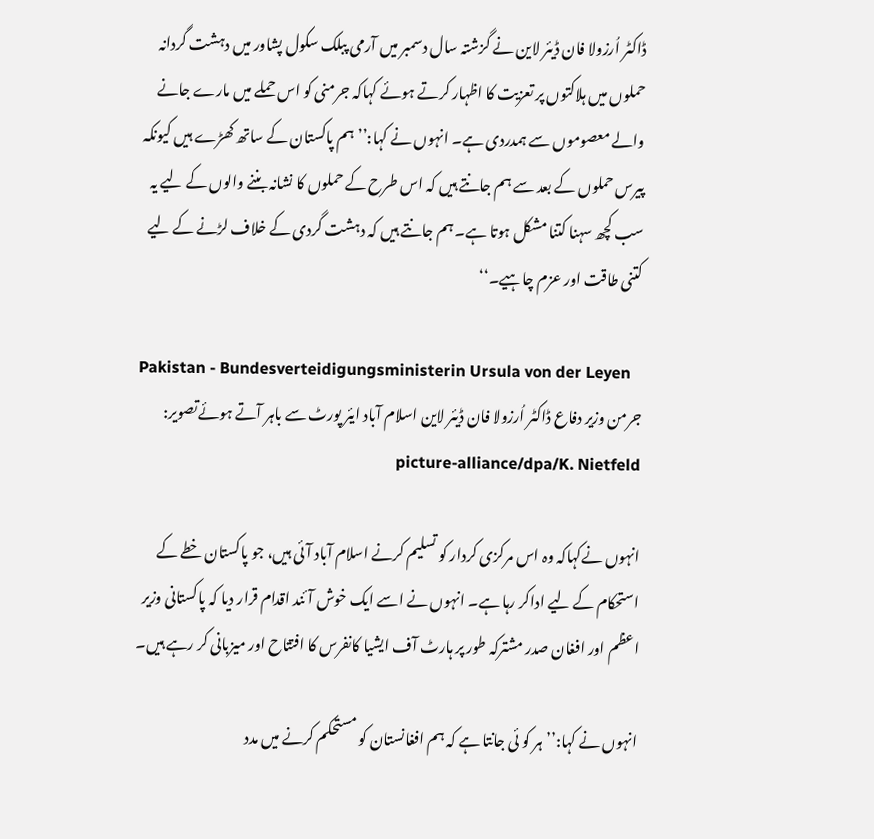ڈاکٹر اُرزولا فان ڈیئر لاین نے گزشتہ سال دسمبر میں آرمی پبلک سکول پشاور میں دہشت گردانہ حملوں میں ہلاکتوں پر تعزیت کا اظہار کرتے ہوئے کہاکہ جرمنی کو اس حملے میں مارے جانے والے معصوموں سے ہمدردی ہے۔ انہوں نے کہا:’’ہم پاکستان کے ساتھ کھڑے ہیں کیونکہ پیرس حملوں کے بعد سے ہم جانتے ہیں کہ اس طرح کے حملوں کا نشانہ بننے والوں کے لیے یہ سب کچھ سہنا کتنا مشکل ہوتا ہے۔ ہم جانتے ہیں کہ دہشت گردی کے خلاف لڑنے کے لیے کتنی طاقت اور عزم چاہیے۔‘‘

Pakistan - Bundesverteidigungsministerin Ursula von der Leyen
جرمن وزیر دفاع ڈاکٹر اُرزولا فان ڈیئر لاین اسلام آباد ایئر پورٹ سے باہر آتے ہوئےتصویر: picture-alliance/dpa/K. Nietfeld

انہوں نےکہاکہ وہ اس مرکزی کردار کو تسلیم کرنے اسلام آباد آئی ہیں، جو پاکستان خطے کے استحکام کے لیے اداکر رہا ہے۔ انہوں نے اسے ایک خوش آئند اقدام قرار دیا کہ پاکستانی وزیر اعظم اور افغان صدر مشترکہ طور پر ہارٹ آف ایشیا کانفرس کا افتتاح اور میزبانی کر رہے ہیں۔

انہوں نے کہا:’’ہر کو ئی جانتا ہے کہ ہم افغانستان کو مستحکم کرنے میں مدد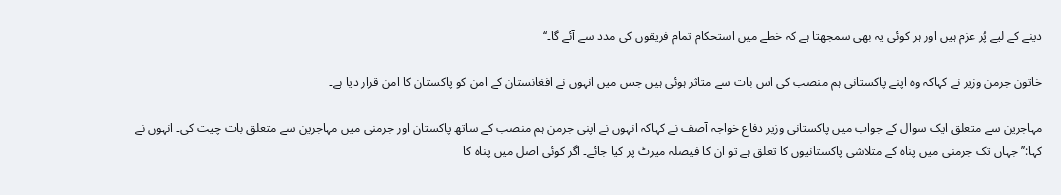دینے کے لیے پُر عزم ہیں اور ہر کوئی یہ بھی سمجھتا ہے کہ خطے میں استحکام تمام فریقوں کی مدد سے آئے گا۔‘‘

خاتون جرمن وزیر نے کہاکہ وہ اپنے پاکستانی ہم منصب کی اس بات سے متاثر ہوئی ہیں جس میں انہوں نے افغانستان کے امن کو پاکستان کا امن قرار دیا ہے۔

مہاجرین سے متعلق ایک سوال کے جواب میں پاکستانی وزیر دفاع خواجہ آصف نے کہاکہ انہوں نے اپنی جرمن ہم منصب کے ساتھ پاکستان اور جرمنی میں مہاجرین سے متعلق بات چیت کی۔ انہوں نے کہا:’’جہاں تک جرمنی میں پناہ کے متلاشی پاکستانیوں کا تعلق ہے تو ان کا فیصلہ میرٹ پر کیا جائے۔ اگر کوئی اصل میں پناہ کا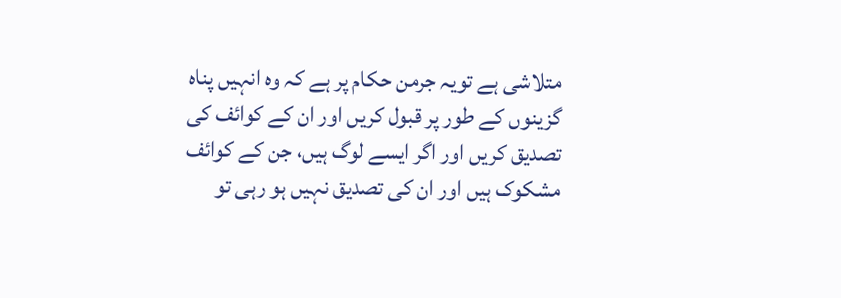متلاشی ہے تویہ جرمن حکام پر ہے کہ وہ انہیں پناہ گزینوں کے طور پر قبول کریں اور ان کے کوائف کی تصدیق کریں اور اگر ایسے لوگ ہیں، جن کے کوائف مشکوک ہیں اور ان کی تصدیق نہیں ہو رہی تو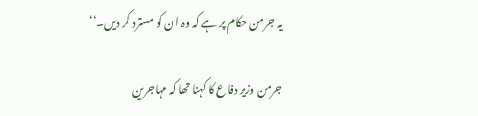یہ جرمن حکام پر ہے کہ وہ ان کو مسترد کر دیں۔‘‘

جرمن وزیر دفاع کا کہنا تھا کہ مہاجرین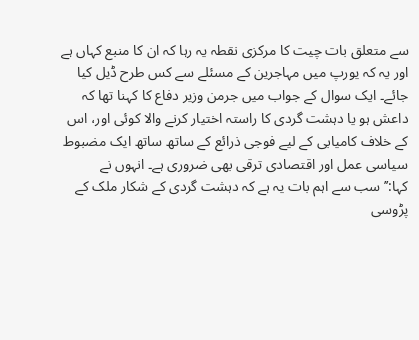سے متعلق بات چیت کا مرکزی نقطہ یہ رہا کہ ان کا منبع کہاں ہے اور یہ کہ یورپ میں مہاجرین کے مسئلے سے کس طرح ڈیل کیا جائے۔ ایک سوال کے جواب میں جرمن وزیر دفاع کا کہنا تھا کہ داعش ہو یا دہشت گردی کا راستہ اختیار کرنے والا کوئی اور، اس کے خلاف کامیابی کے لیے فوجی ذرائع کے ساتھ ساتھ ایک مضبوط سیاسی عمل اور اقتصادی ترقی بھی ضروری ہے۔ انہوں نے کہا:’’سب سے اہم بات یہ ہے کہ دہشت گردی کے شکار ملک کے پڑوسی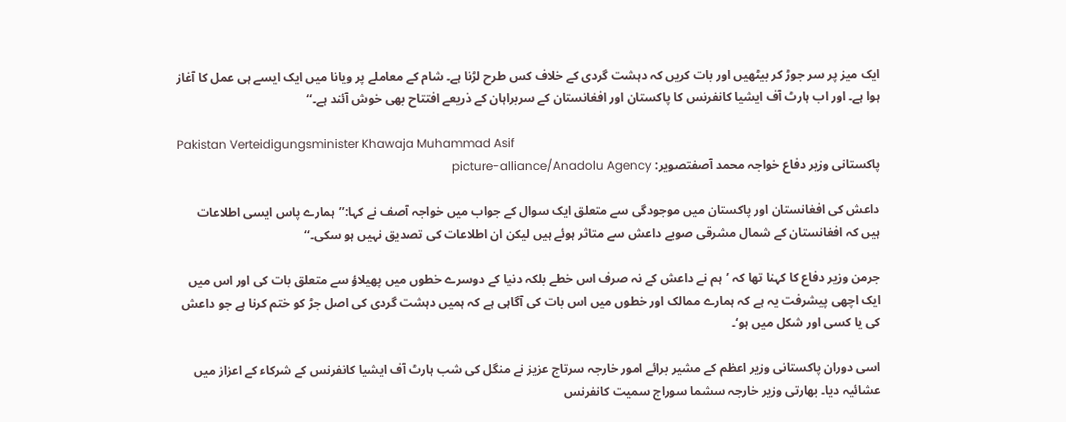ایک میز پر سر جوڑ کر بیٹھیں اور بات کریں کہ دہشت گردی کے خلاف کس طرح لڑنا ہے۔ شام کے معاملے پر ویانا میں ایک ایسے ہی عمل کا آغاز ہوا ہے۔ اور اب ہارٹ آف ایشیا کانفرنس کا پاکستان اور افغانستان کے سربراہان کے ذریعے افتتاح بھی خوش آئند ہے۔‘‘

Pakistan Verteidigungsminister Khawaja Muhammad Asif
پاکستانی وزیر دفاع خواجہ محمد آصفتصویر: picture-alliance/Anadolu Agency

داعش کی افغانستان اور پاکستان میں موجودگی سے متعلق ایک سوال کے جواب میں خواجہ آصف نے کہا:’’ہمارے پاس ایسی اطلاعات ہیں کہ افغانستان کے شمال مشرقی صوبے داعش سے متاثر ہوئے ہیں لیکن ان اطلاعات کی تصدیق نہیں ہو سکی۔‘‘

جرمن وزیر دفاع کا کہنا تھا کہ ’ہم نے داعش کے نہ صرف اس خطے بلکہ دنیا کے دوسرے خطوں میں پھیلاؤ سے متعلق بات کی اور اس میں ایک اچھی پیشرفت یہ ہے کہ ہمارے ممالک اور خطوں میں اس بات کی آگاہی ہے کہ ہمیں دہشت گردی کی اصل جڑ کو ختم کرنا ہے جو داعش کی یا کسی اور شکل میں ہو‘۔

اسی دوران پاکستانی وزیر اعظم کے مشیر برائے امور خارجہ سرتاج عزیز نے منگل کی شب ہارٹ آف ایشیا کانفرنس کے شرکاء کے اعزاز میں عشائیہ دیا۔ بھارتی وزیر خارجہ سشما سوراج سمیت کانفرنس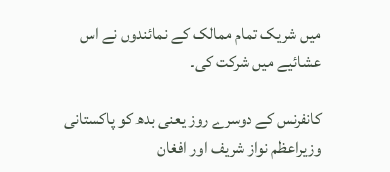میں شریک تمام ممالک کے نمائندوں نے اس عشائیے میں شرکت کی۔

کانفرنس کے دوسرے روز یعنی بدھ کو پاکستانی وزیراعظم نواز شریف اور افغان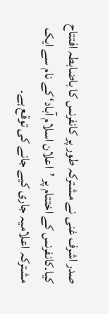صدر اشرف غنی نے مشترکہ طور پر کانفرنس کا باضابطہ افتتاح کیا۔کانفرنس کے اختتام پر ’اعلان اسلام آباد‘ کے نام سے ایک مشترکہ اعلامیہ جاری کیے جانے کی توقع ہے۔